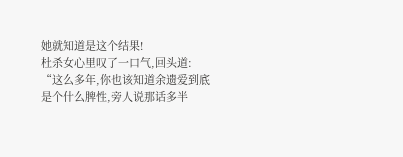她就知道是这个结果!
杜杀女心里叹了一口气,回头道:
“这么多年,你也该知道余遗爱到底是个什么脾性,旁人说那话多半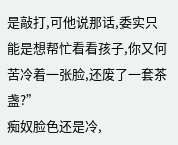是敲打,可他说那话,委实只能是想帮忙看看孩子,你又何苦冷着一张脸,还废了一套茶盏?”
痴奴脸色还是冷,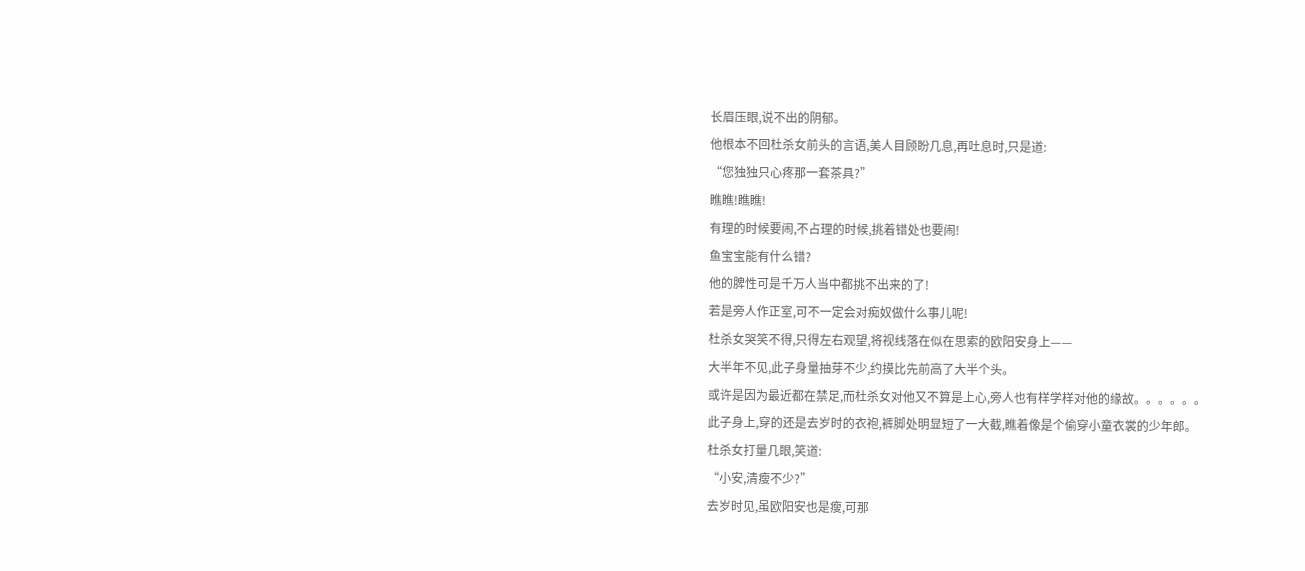长眉压眼,说不出的阴郁。
他根本不回杜杀女前头的言语,美人目顾盼几息,再吐息时,只是道:
“您独独只心疼那一套茶具?”
瞧瞧!瞧瞧!
有理的时候要闹,不占理的时候,挑着错处也要闹!
鱼宝宝能有什么错?
他的脾性可是千万人当中都挑不出来的了!
若是旁人作正室,可不一定会对痴奴做什么事儿呢!
杜杀女哭笑不得,只得左右观望,将视线落在似在思索的欧阳安身上——
大半年不见,此子身量抽芽不少,约摸比先前高了大半个头。
或许是因为最近都在禁足,而杜杀女对他又不算是上心,旁人也有样学样对他的缘故。。。。。。
此子身上,穿的还是去岁时的衣袍,裤脚处明显短了一大截,瞧着像是个偷穿小童衣裳的少年郎。
杜杀女打量几眼,笑道:
“小安,清瘦不少?”
去岁时见,虽欧阳安也是瘦,可那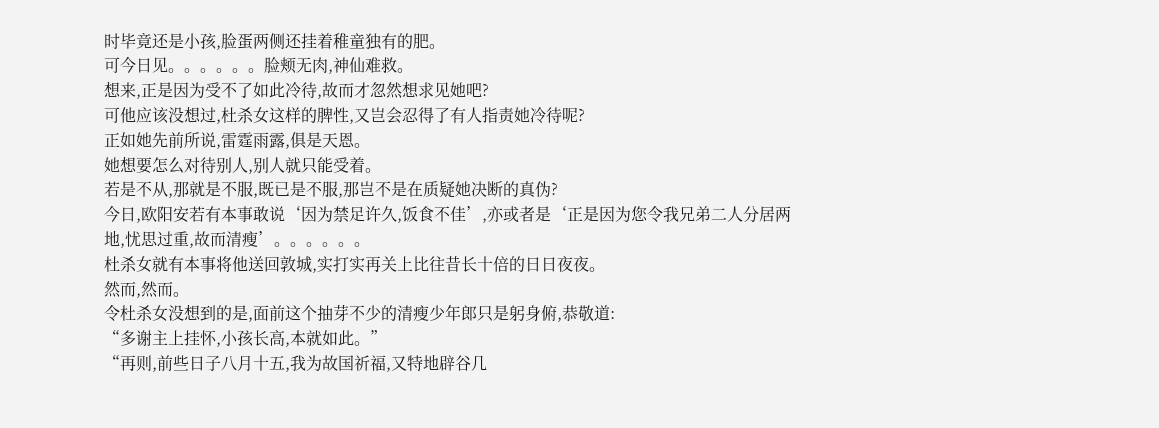时毕竟还是小孩,脸蛋两侧还挂着稚童独有的肥。
可今日见。。。。。。脸颊无肉,神仙难救。
想来,正是因为受不了如此冷待,故而才忽然想求见她吧?
可他应该没想过,杜杀女这样的脾性,又岂会忍得了有人指责她冷待呢?
正如她先前所说,雷霆雨露,俱是天恩。
她想要怎么对待别人,别人就只能受着。
若是不从,那就是不服,既已是不服,那岂不是在质疑她决断的真伪?
今日,欧阳安若有本事敢说‘因为禁足许久,饭食不佳’,亦或者是‘正是因为您令我兄弟二人分居两地,忧思过重,故而清瘦’。。。。。。
杜杀女就有本事将他送回敦城,实打实再关上比往昔长十倍的日日夜夜。
然而,然而。
令杜杀女没想到的是,面前这个抽芽不少的清瘦少年郎只是躬身俯,恭敬道:
“多谢主上挂怀,小孩长高,本就如此。”
“再则,前些日子八月十五,我为故国祈福,又特地辟谷几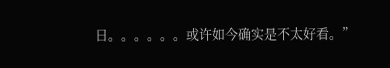日。。。。。。或许如今确实是不太好看。”